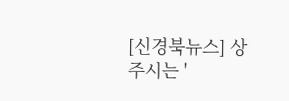[신경북뉴스] 상주시는 '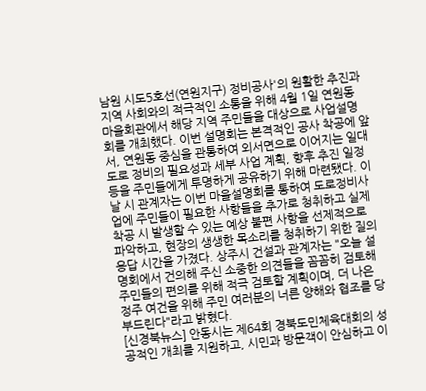남원 시도5호선(연원지구) 정비공사'의 원활한 추진과 지역 사회와의 적극적인 소통을 위해 4월 1일 연원동 마을회관에서 해당 지역 주민들을 대상으로 사업설명회를 개최했다. 이번 설명회는 본격적인 공사 착공에 앞서, 연원동 중심을 관통하여 외서면으로 이어지는 일대 도로 정비의 필요성과 세부 사업 계획, 향후 추진 일정 등을 주민들에게 투명하게 공유하기 위해 마련됐다. 이날 시 관계자는 이번 마을설명회를 통하여 도로정비사업에 주민들이 필요한 사항들을 추가로 청취하고 실제 착공 시 발생할 수 있는 예상 불편 사항을 선제적으로 파악하고, 현장의 생생한 목소리를 청취하기 위한 질의응답 시간을 가졌다. 상주시 건설과 관계자는 "오늘 설명회에서 건의해 주신 소중한 의견들을 꼼꼼히 검토해 주민들의 편의를 위해 적극 검토할 계획이며, 더 나은 정주 여건을 위해 주민 여러분의 너른 양해와 협조를 당부드린다"라고 밝혔다.
[신경북뉴스] 안동시는 제64회 경북도민체육대회의 성공적인 개최를 지원하고, 시민과 방문객이 안심하고 이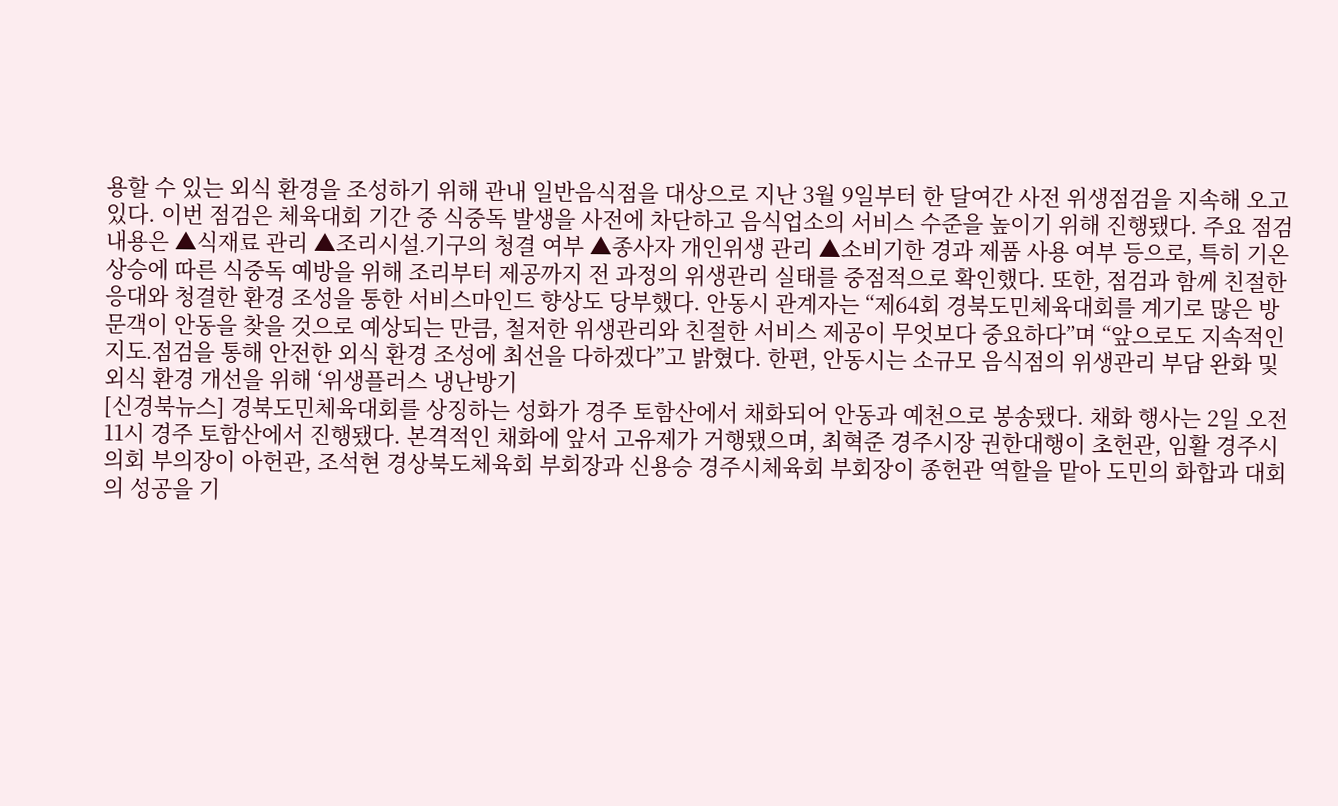용할 수 있는 외식 환경을 조성하기 위해 관내 일반음식점을 대상으로 지난 3월 9일부터 한 달여간 사전 위생점검을 지속해 오고 있다. 이번 점검은 체육대회 기간 중 식중독 발생을 사전에 차단하고 음식업소의 서비스 수준을 높이기 위해 진행됐다. 주요 점검 내용은 ▲식재료 관리 ▲조리시설․기구의 청결 여부 ▲종사자 개인위생 관리 ▲소비기한 경과 제품 사용 여부 등으로, 특히 기온 상승에 따른 식중독 예방을 위해 조리부터 제공까지 전 과정의 위생관리 실태를 중점적으로 확인했다. 또한, 점검과 함께 친절한 응대와 청결한 환경 조성을 통한 서비스마인드 향상도 당부했다. 안동시 관계자는 “제64회 경북도민체육대회를 계기로 많은 방문객이 안동을 찾을 것으로 예상되는 만큼, 철저한 위생관리와 친절한 서비스 제공이 무엇보다 중요하다”며 “앞으로도 지속적인 지도․점검을 통해 안전한 외식 환경 조성에 최선을 다하겠다”고 밝혔다. 한편, 안동시는 소규모 음식점의 위생관리 부담 완화 및 외식 환경 개선을 위해 ‘위생플러스 냉난방기
[신경북뉴스] 경북도민체육대회를 상징하는 성화가 경주 토함산에서 채화되어 안동과 예천으로 봉송됐다. 채화 행사는 2일 오전 11시 경주 토함산에서 진행됐다. 본격적인 채화에 앞서 고유제가 거행됐으며, 최혁준 경주시장 권한대행이 초헌관, 임활 경주시의회 부의장이 아헌관, 조석현 경상북도체육회 부회장과 신용승 경주시체육회 부회장이 종헌관 역할을 맡아 도민의 화합과 대회의 성공을 기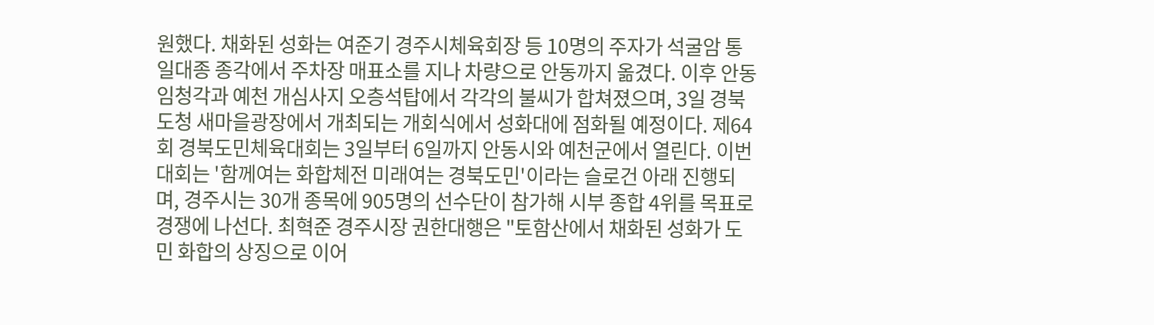원했다. 채화된 성화는 여준기 경주시체육회장 등 10명의 주자가 석굴암 통일대종 종각에서 주차장 매표소를 지나 차량으로 안동까지 옮겼다. 이후 안동 임청각과 예천 개심사지 오층석탑에서 각각의 불씨가 합쳐졌으며, 3일 경북도청 새마을광장에서 개최되는 개회식에서 성화대에 점화될 예정이다. 제64회 경북도민체육대회는 3일부터 6일까지 안동시와 예천군에서 열린다. 이번 대회는 '함께여는 화합체전 미래여는 경북도민'이라는 슬로건 아래 진행되며, 경주시는 30개 종목에 905명의 선수단이 참가해 시부 종합 4위를 목표로 경쟁에 나선다. 최혁준 경주시장 권한대행은 "토함산에서 채화된 성화가 도민 화합의 상징으로 이어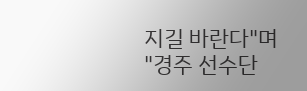지길 바란다"며 "경주 선수단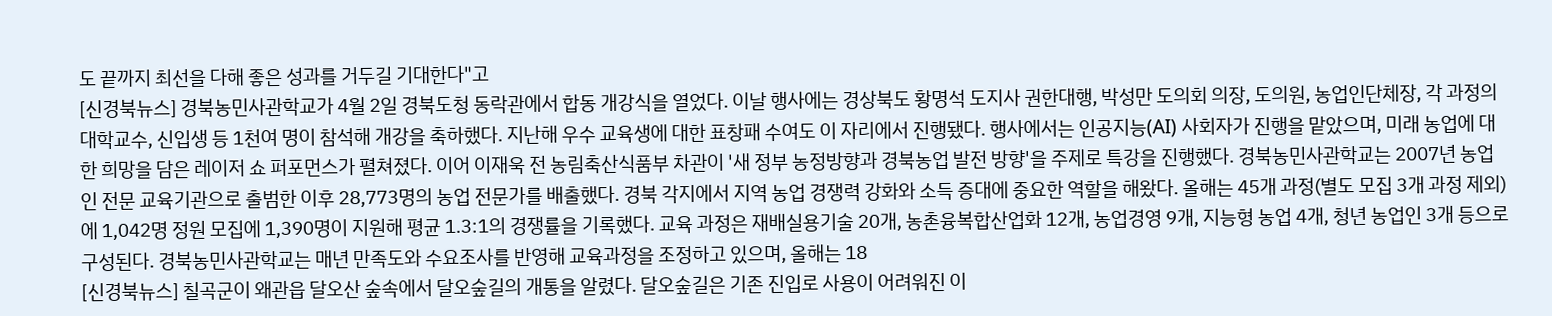도 끝까지 최선을 다해 좋은 성과를 거두길 기대한다"고
[신경북뉴스] 경북농민사관학교가 4월 2일 경북도청 동락관에서 합동 개강식을 열었다. 이날 행사에는 경상북도 황명석 도지사 권한대행, 박성만 도의회 의장, 도의원, 농업인단체장, 각 과정의 대학교수, 신입생 등 1천여 명이 참석해 개강을 축하했다. 지난해 우수 교육생에 대한 표창패 수여도 이 자리에서 진행됐다. 행사에서는 인공지능(AI) 사회자가 진행을 맡았으며, 미래 농업에 대한 희망을 담은 레이저 쇼 퍼포먼스가 펼쳐졌다. 이어 이재욱 전 농림축산식품부 차관이 '새 정부 농정방향과 경북농업 발전 방향'을 주제로 특강을 진행했다. 경북농민사관학교는 2007년 농업인 전문 교육기관으로 출범한 이후 28,773명의 농업 전문가를 배출했다. 경북 각지에서 지역 농업 경쟁력 강화와 소득 증대에 중요한 역할을 해왔다. 올해는 45개 과정(별도 모집 3개 과정 제외)에 1,042명 정원 모집에 1,390명이 지원해 평균 1.3:1의 경쟁률을 기록했다. 교육 과정은 재배실용기술 20개, 농촌융복합산업화 12개, 농업경영 9개, 지능형 농업 4개, 청년 농업인 3개 등으로 구성된다. 경북농민사관학교는 매년 만족도와 수요조사를 반영해 교육과정을 조정하고 있으며, 올해는 18
[신경북뉴스] 칠곡군이 왜관읍 달오산 숲속에서 달오숲길의 개통을 알렸다. 달오숲길은 기존 진입로 사용이 어려워진 이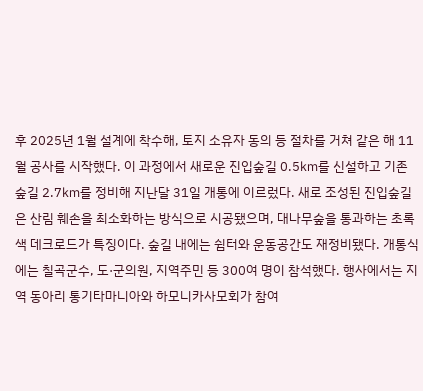후 2025년 1월 설계에 착수해, 토지 소유자 동의 등 절차를 거쳐 같은 해 11월 공사를 시작했다. 이 과정에서 새로운 진입숲길 0.5㎞를 신설하고 기존 숲길 2.7㎞를 정비해 지난달 31일 개통에 이르렀다. 새로 조성된 진입숲길은 산림 훼손을 최소화하는 방식으로 시공됐으며, 대나무숲을 통과하는 초록색 데크로드가 특징이다. 숲길 내에는 쉼터와 운동공간도 재정비됐다. 개통식에는 칠곡군수, 도·군의원, 지역주민 등 300여 명이 참석했다. 행사에서는 지역 동아리 통기타마니아와 하모니카사모회가 참여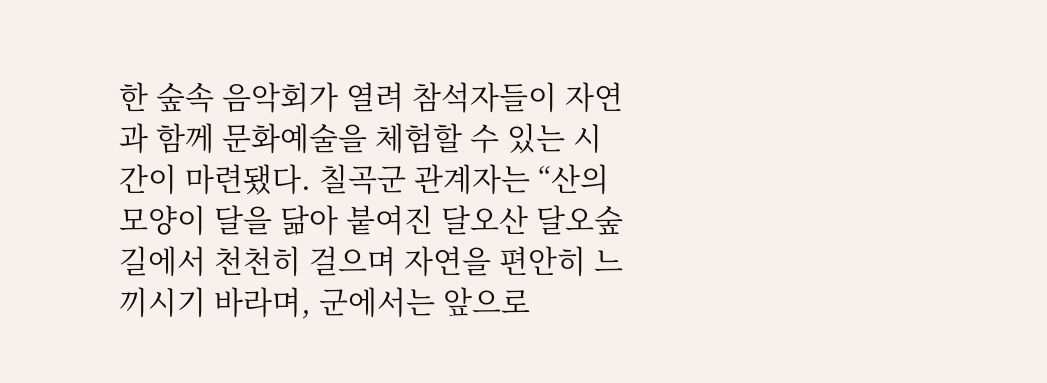한 숲속 음악회가 열려 참석자들이 자연과 함께 문화예술을 체험할 수 있는 시간이 마련됐다. 칠곡군 관계자는 “산의 모양이 달을 닮아 붙여진 달오산 달오숲길에서 천천히 걸으며 자연을 편안히 느끼시기 바라며, 군에서는 앞으로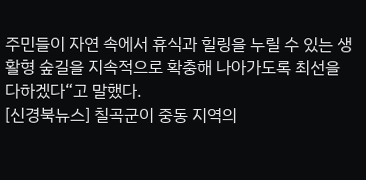주민들이 자연 속에서 휴식과 힐링을 누릴 수 있는 생활형 숲길을 지속적으로 확충해 나아가도록 최선을 다하겠다“고 말했다.
[신경북뉴스] 칠곡군이 중동 지역의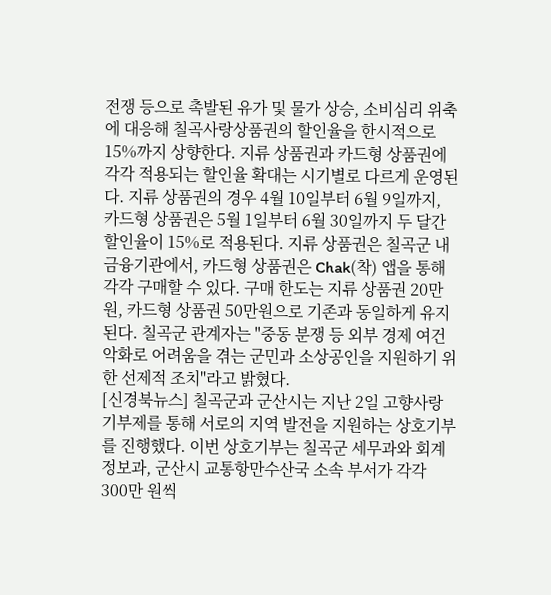전쟁 등으로 촉발된 유가 및 물가 상승, 소비심리 위축에 대응해 칠곡사랑상품권의 할인율을 한시적으로 15%까지 상향한다. 지류 상품권과 카드형 상품권에 각각 적용되는 할인율 확대는 시기별로 다르게 운영된다. 지류 상품권의 경우 4월 10일부터 6월 9일까지, 카드형 상품권은 5월 1일부터 6월 30일까지 두 달간 할인율이 15%로 적용된다. 지류 상품권은 칠곡군 내 금융기관에서, 카드형 상품권은 Chak(착) 앱을 통해 각각 구매할 수 있다. 구매 한도는 지류 상품권 20만원, 카드형 상품권 50만원으로 기존과 동일하게 유지된다. 칠곡군 관계자는 "중동 분쟁 등 외부 경제 여건 악화로 어려움을 겪는 군민과 소상공인을 지원하기 위한 선제적 조치"라고 밝혔다.
[신경북뉴스] 칠곡군과 군산시는 지난 2일 고향사랑기부제를 통해 서로의 지역 발전을 지원하는 상호기부를 진행했다. 이번 상호기부는 칠곡군 세무과와 회계정보과, 군산시 교통항만수산국 소속 부서가 각각 300만 원씩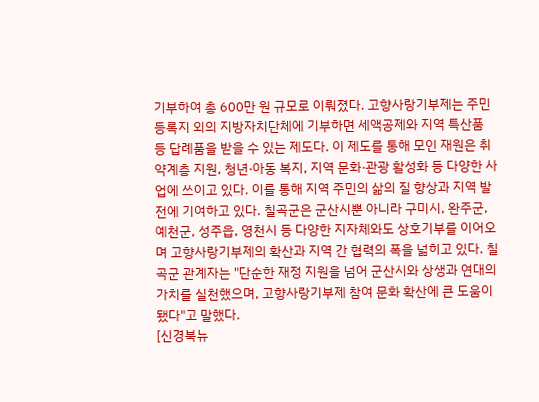기부하여 총 600만 원 규모로 이뤄졌다. 고향사랑기부제는 주민등록지 외의 지방자치단체에 기부하면 세액공제와 지역 특산품 등 답례품을 받을 수 있는 제도다. 이 제도를 통해 모인 재원은 취약계층 지원, 청년·아동 복지, 지역 문화·관광 활성화 등 다양한 사업에 쓰이고 있다. 이를 통해 지역 주민의 삶의 질 향상과 지역 발전에 기여하고 있다. 칠곡군은 군산시뿐 아니라 구미시, 완주군, 예천군, 성주읍, 영천시 등 다양한 지자체와도 상호기부를 이어오며 고향사랑기부제의 확산과 지역 간 협력의 폭을 넓히고 있다. 칠곡군 관계자는 "단순한 재정 지원을 넘어 군산시와 상생과 연대의 가치를 실천했으며, 고향사랑기부제 참여 문화 확산에 큰 도움이 됐다"고 말했다.
[신경북뉴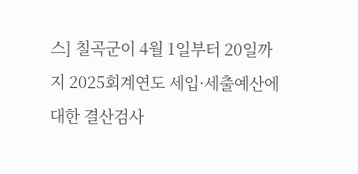스] 칠곡군이 4월 1일부터 20일까지 2025회계연도 세입·세출예산에 대한 결산검사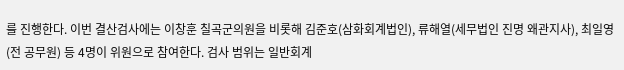를 진행한다. 이번 결산검사에는 이창훈 칠곡군의원을 비롯해 김준호(삼화회계법인), 류해열(세무법인 진명 왜관지사), 최일영(전 공무원) 등 4명이 위원으로 참여한다. 검사 범위는 일반회계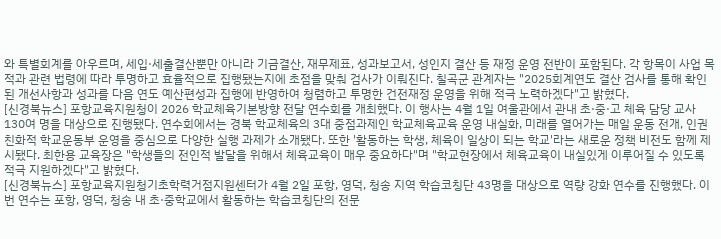와 특별회계를 아우르며, 세입·세출결산뿐만 아니라 기금결산, 재무제표, 성과보고서, 성인지 결산 등 재정 운영 전반이 포함된다. 각 항목이 사업 목적과 관련 법령에 따라 투명하고 효율적으로 집행됐는지에 초점을 맞춰 검사가 이뤄진다. 칠곡군 관계자는 "2025회계연도 결산 검사를 통해 확인된 개선사항과 성과를 다음 연도 예산편성과 집행에 반영하여 청렴하고 투명한 건전재정 운영을 위해 적극 노력하겠다"고 밝혔다.
[신경북뉴스] 포항교육지원청이 2026 학교체육기본방향 전달 연수회를 개최했다. 이 행사는 4월 1일 여울관에서 관내 초·중·고 체육 담당 교사 130여 명을 대상으로 진행됐다. 연수회에서는 경북 학교체육의 3대 중점과제인 학교체육교육 운영 내실화, 미래를 열어가는 매일 운동 전개, 인권친화적 학교운동부 운영을 중심으로 다양한 실행 과제가 소개됐다. 또한 '활동하는 학생, 체육이 일상이 되는 학교'라는 새로운 정책 비전도 함께 제시됐다. 최한용 교육장은 "학생들의 전인적 발달을 위해서 체육교육이 매우 중요하다"며 "학교현장에서 체육교육이 내실있게 이루어질 수 있도록 적극 지원하겠다"고 밝혔다.
[신경북뉴스] 포항교육지원청기초학력거점지원센터가 4월 2일 포항, 영덕, 청송 지역 학습코칭단 43명을 대상으로 역량 강화 연수를 진행했다. 이번 연수는 포항, 영덕, 청송 내 초·중학교에서 활동하는 학습코칭단의 전문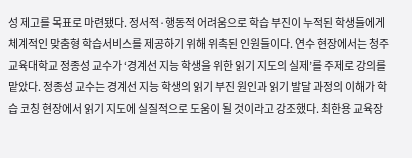성 제고를 목표로 마련됐다. 정서적·행동적 어려움으로 학습 부진이 누적된 학생들에게 체계적인 맞춤형 학습서비스를 제공하기 위해 위촉된 인원들이다. 연수 현장에서는 청주교육대학교 정종성 교수가 ‘경계선 지능 학생을 위한 읽기 지도의 실제’를 주제로 강의를 맡았다. 정종성 교수는 경계선 지능 학생의 읽기 부진 원인과 읽기 발달 과정의 이해가 학습 코칭 현장에서 읽기 지도에 실질적으로 도움이 될 것이라고 강조했다. 최한용 교육장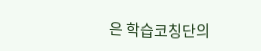은 학습코칭단의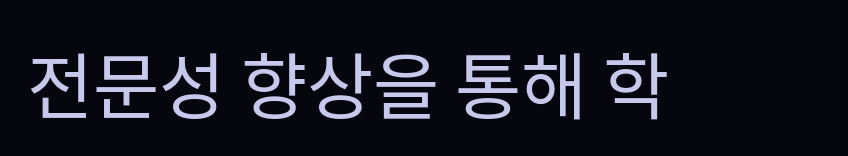전문성 향상을 통해 학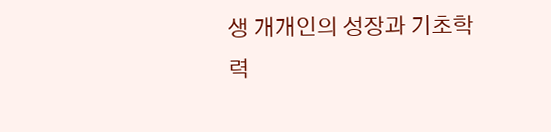생 개개인의 성장과 기초학력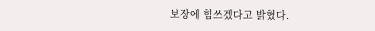보장에 힘쓰겠다고 밝혔다.